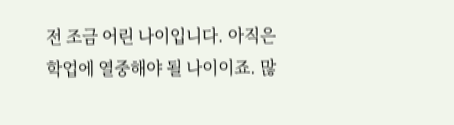전 조금 어린 나이입니다. 아직은 학업에 열중해야 될 나이이죠. 많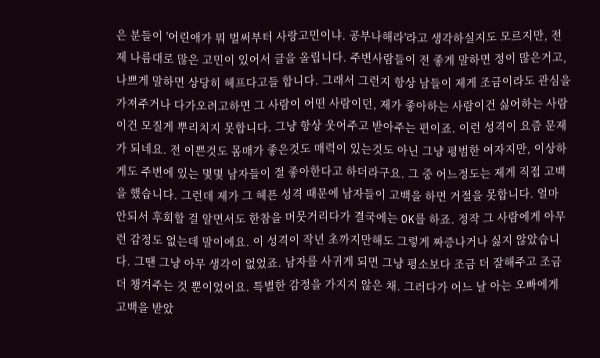은 분들이 '어린애가 뭐 벌써부터 사랑고민이냐. 공부나해라'라고 생각하실지도 모르지만, 전 제 나름대로 많은 고민이 있어서 글을 올립니다. 주변사람들이 전 좋게 말하면 정이 많은거고, 나쁘게 말하면 상당히 헤프다고들 합니다. 그래서 그런지 항상 남들이 제게 조금이라도 관심을 가져주거나 다가오려고하면 그 사람이 어떤 사람이던, 제가 좋아하는 사람이건 싫어하는 사람이건 모질게 뿌리치지 못합니다. 그냥 항상 웃어주고 받아주는 편이죠. 이런 성격이 요즘 문제가 되네요. 전 이쁜것도 몸매가 좋은것도 매력이 있는것도 아닌 그냥 평범한 여자지만, 이상하게도 주변에 있는 몇몇 남자들이 절 좋아한다고 하더라구요. 그 중 어느정도는 제게 직접 고백을 했습니다. 그런데 제가 그 헤픈 성격 때문에 남자들이 고백을 하면 거절을 못합니다. 얼마 안되서 후회할 걸 알면서도 한참을 머뭇거리다가 결국에는 OK를 하죠. 정작 그 사람에게 아무런 감정도 없는데 말이에요. 이 성격이 작년 초까지만해도 그렇게 짜증나거나 싫지 않았습니다. 그땐 그냥 아무 생각이 없었죠. 남자를 사귀게 되면 그냥 평소보다 조금 더 잘해주고 조금 더 챙겨주는 것 뿐이었어요. 특별한 감정을 가지지 않은 채. 그러다가 어느 날 아는 오빠에게 고백을 받았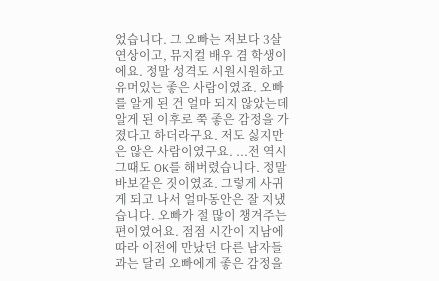었습니다. 그 오빠는 저보다 3살 연상이고, 뮤지컬 배우 겸 학생이에요. 정말 성격도 시원시원하고 유머있는 좋은 사람이였죠. 오빠를 알게 된 건 얼마 되지 않았는데 알게 된 이후로 쭉 좋은 감정을 가졌다고 하더라구요. 저도 싫지만은 않은 사람이였구요. ...전 역시 그때도 OK를 해버렸습니다. 정말 바보같은 짓이였죠. 그렇게 사귀게 되고 나서 얼마동안은 잘 지냈습니다. 오빠가 절 많이 챙겨주는 편이였어요. 점점 시간이 지남에 따라 이전에 만났던 다른 남자들과는 달리 오빠에게 좋은 감정을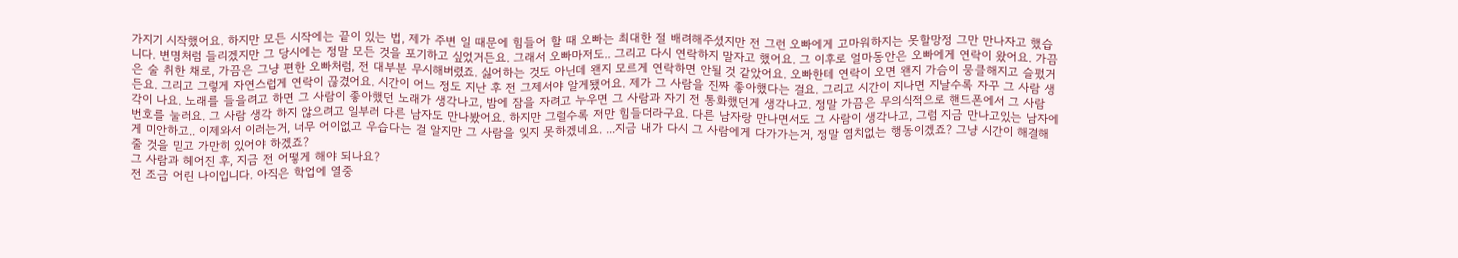가지기 시작했어요. 하지만 모든 시작에는 끝이 있는 법, 제가 주변 일 때문에 힘들어 할 때 오빠는 최대한 절 배려해주셨지만 전 그런 오빠에게 고마워하지는 못할망정 그만 만나자고 했습니다. 변명처럼 들리겠지만 그 당시에는 정말 모든 것을 포기하고 싶었거든요. 그래서 오빠마저도.. 그리고 다시 연락하지 말자고 했어요. 그 이후로 얼마동안은 오빠에게 연락이 왔어요. 가끔은 술 취한 채로, 가끔은 그냥 편한 오빠처럼, 전 대부분 무시해버렸죠. 싫어하는 것도 아닌데 왠지 모르게 연락하면 안될 것 같았어요. 오빠한테 연락이 오면 왠지 가슴이 뭉클해지고 슬펐거든요. 그리고 그렇게 자연스럽게 연락이 끊겼어요. 시간이 어느 정도 지난 후 전 그제서야 알게됐어요. 제가 그 사람을 진짜 좋아했다는 걸요. 그리고 시간이 지나면 지날수록 자꾸 그 사람 생각이 나요. 노래를 들을려고 하면 그 사람이 좋아했던 노래가 생각나고, 밤에 잠을 자려고 누우면 그 사람과 자기 전 통화했던게 생각나고. 정말 가끔은 무의식적으로 핸드폰에서 그 사람 번호를 눌러요. 그 사람 생각 하지 않으려고 일부러 다른 남자도 만나봤어요. 하지만 그럴수록 저만 힘들더라구요. 다른 남자랑 만나면서도 그 사람이 생각나고, 그럼 지금 만나고있는 남자에게 미안하고.. 이제와서 이러는거, 너무 어이없고 우습다는 걸 알지만 그 사람을 잊지 못하겠네요. ...지금 내가 다시 그 사람에게 다가가는거, 정말 염치없는 행동이겠죠? 그냥 시간이 해결해 줄 것을 믿고 가만히 있어야 하겠죠?
그 사람과 헤어진 후, 지금 전 어떻게 해야 되나요?
전 조금 어린 나이입니다. 아직은 학업에 열중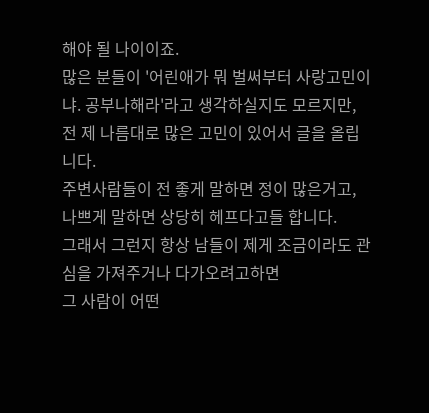해야 될 나이이죠.
많은 분들이 '어린애가 뭐 벌써부터 사랑고민이냐. 공부나해라'라고 생각하실지도 모르지만,
전 제 나름대로 많은 고민이 있어서 글을 올립니다.
주변사람들이 전 좋게 말하면 정이 많은거고, 나쁘게 말하면 상당히 헤프다고들 합니다.
그래서 그런지 항상 남들이 제게 조금이라도 관심을 가져주거나 다가오려고하면
그 사람이 어떤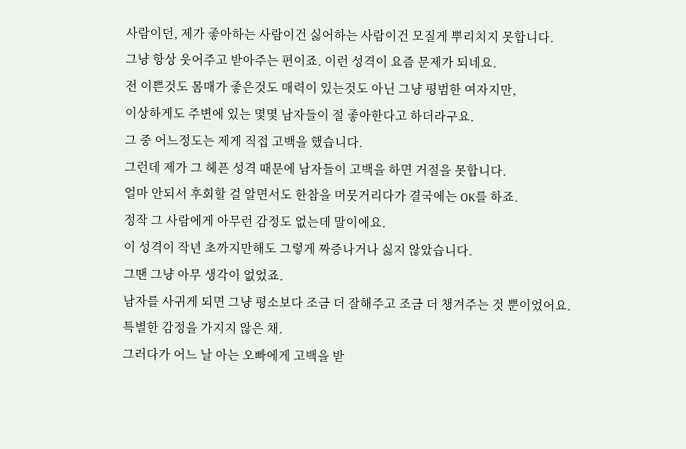사람이던, 제가 좋아하는 사람이건 싫어하는 사람이건 모질게 뿌리치지 못합니다.
그냥 항상 웃어주고 받아주는 편이죠. 이런 성격이 요즘 문제가 되네요.
전 이쁜것도 몸매가 좋은것도 매력이 있는것도 아닌 그냥 평범한 여자지만,
이상하게도 주변에 있는 몇몇 남자들이 절 좋아한다고 하더라구요.
그 중 어느정도는 제게 직접 고백을 했습니다.
그런데 제가 그 헤픈 성격 때문에 남자들이 고백을 하면 거절을 못합니다.
얼마 안되서 후회할 걸 알면서도 한참을 머뭇거리다가 결국에는 OK를 하죠.
정작 그 사람에게 아무런 감정도 없는데 말이에요.
이 성격이 작년 초까지만해도 그렇게 짜증나거나 싫지 않았습니다.
그땐 그냥 아무 생각이 없었죠.
남자를 사귀게 되면 그냥 평소보다 조금 더 잘해주고 조금 더 챙겨주는 것 뿐이었어요.
특별한 감정을 가지지 않은 채.
그러다가 어느 날 아는 오빠에게 고백을 받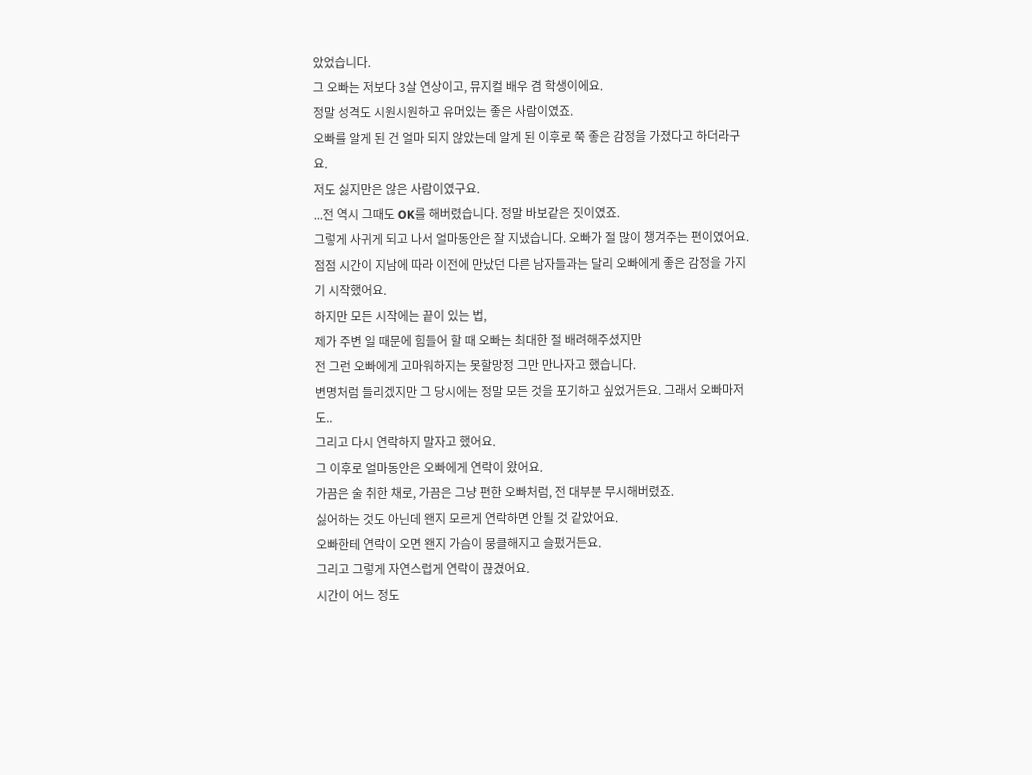았었습니다.
그 오빠는 저보다 3살 연상이고, 뮤지컬 배우 겸 학생이에요.
정말 성격도 시원시원하고 유머있는 좋은 사람이였죠.
오빠를 알게 된 건 얼마 되지 않았는데 알게 된 이후로 쭉 좋은 감정을 가졌다고 하더라구요.
저도 싫지만은 않은 사람이였구요.
...전 역시 그때도 OK를 해버렸습니다. 정말 바보같은 짓이였죠.
그렇게 사귀게 되고 나서 얼마동안은 잘 지냈습니다. 오빠가 절 많이 챙겨주는 편이였어요.
점점 시간이 지남에 따라 이전에 만났던 다른 남자들과는 달리 오빠에게 좋은 감정을 가지기 시작했어요.
하지만 모든 시작에는 끝이 있는 법,
제가 주변 일 때문에 힘들어 할 때 오빠는 최대한 절 배려해주셨지만
전 그런 오빠에게 고마워하지는 못할망정 그만 만나자고 했습니다.
변명처럼 들리겠지만 그 당시에는 정말 모든 것을 포기하고 싶었거든요. 그래서 오빠마저도..
그리고 다시 연락하지 말자고 했어요.
그 이후로 얼마동안은 오빠에게 연락이 왔어요.
가끔은 술 취한 채로, 가끔은 그냥 편한 오빠처럼, 전 대부분 무시해버렸죠.
싫어하는 것도 아닌데 왠지 모르게 연락하면 안될 것 같았어요.
오빠한테 연락이 오면 왠지 가슴이 뭉클해지고 슬펐거든요.
그리고 그렇게 자연스럽게 연락이 끊겼어요.
시간이 어느 정도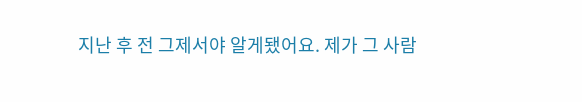지난 후 전 그제서야 알게됐어요. 제가 그 사람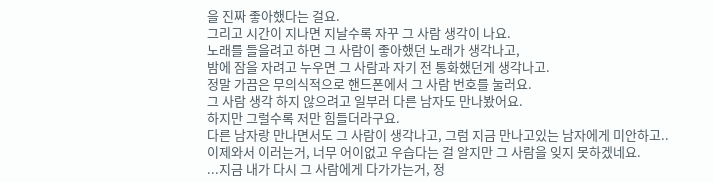을 진짜 좋아했다는 걸요.
그리고 시간이 지나면 지날수록 자꾸 그 사람 생각이 나요.
노래를 들을려고 하면 그 사람이 좋아했던 노래가 생각나고,
밤에 잠을 자려고 누우면 그 사람과 자기 전 통화했던게 생각나고.
정말 가끔은 무의식적으로 핸드폰에서 그 사람 번호를 눌러요.
그 사람 생각 하지 않으려고 일부러 다른 남자도 만나봤어요.
하지만 그럴수록 저만 힘들더라구요.
다른 남자랑 만나면서도 그 사람이 생각나고, 그럼 지금 만나고있는 남자에게 미안하고..
이제와서 이러는거, 너무 어이없고 우습다는 걸 알지만 그 사람을 잊지 못하겠네요.
...지금 내가 다시 그 사람에게 다가가는거, 정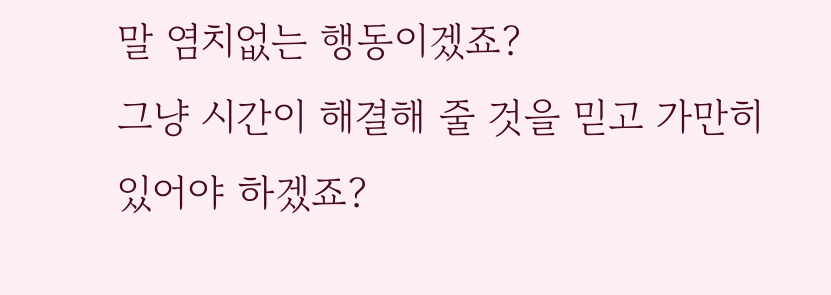말 염치없는 행동이겠죠?
그냥 시간이 해결해 줄 것을 믿고 가만히 있어야 하겠죠?